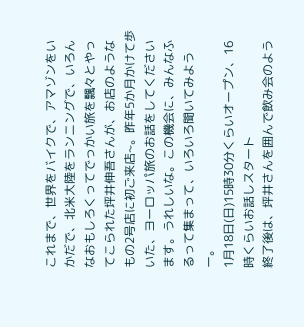これまで、世界をバイクで、アマゾンをいかだで、北米大陸をランニングで、いろんなおもしろくってでっかい旅を飄々とやってこられた坪井伸吾さんが、お店のようなもの2号店に初ご来店~。昨年5か月かけて歩いた、ヨーロッパ旅のお話をしてくださいます。うれしいな。この機会に、みんなふるって集まって、いろいろ聞いてみようー。
1月18日(日)15時30分くらいオープン、16時くらいお話しスタート
終了後は、坪井さんを囲んで飲み会のよう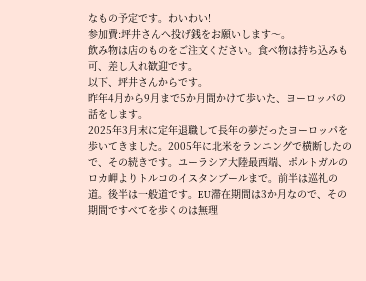なもの予定です。わいわい!
参加費:坪井さんへ投げ銭をお願いします〜。
飲み物は店のものをご注文ください。食べ物は持ち込みも可、差し入れ歓迎です。
以下、坪井さんからです。
昨年4月から9月まで5か月間かけて歩いた、ヨーロッパの話をします。
2025年3月末に定年退職して長年の夢だったヨーロッパを歩いてきました。2005年に北米をランニングで横断したので、その続きです。ユーラシア大陸最西端、ポルトガルのロカ岬よりトルコのイスタンブールまで。前半は巡礼の道。後半は一般道です。EU滞在期間は3か月なので、その期間ですべてを歩くのは無理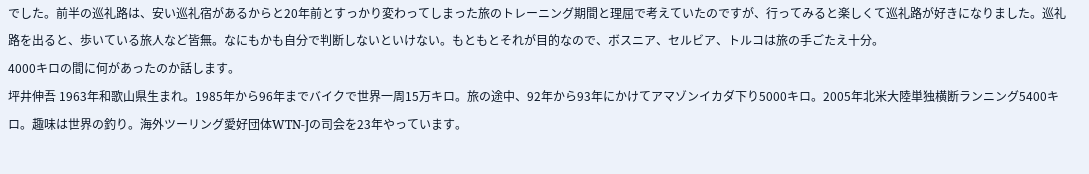でした。前半の巡礼路は、安い巡礼宿があるからと20年前とすっかり変わってしまった旅のトレーニング期間と理屈で考えていたのですが、行ってみると楽しくて巡礼路が好きになりました。巡礼路を出ると、歩いている旅人など皆無。なにもかも自分で判断しないといけない。もともとそれが目的なので、ボスニア、セルビア、トルコは旅の手ごたえ十分。
4000キロの間に何があったのか話します。
坪井伸吾 1963年和歌山県生まれ。1985年から96年までバイクで世界一周15万キロ。旅の途中、92年から93年にかけてアマゾンイカダ下り5000キロ。2005年北米大陸単独横断ランニング5400キロ。趣味は世界の釣り。海外ツーリング愛好団体WTN-Jの司会を23年やっています。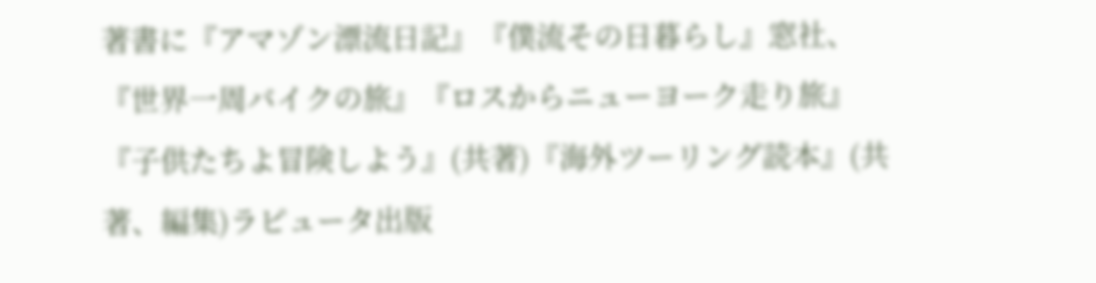著書に『アマゾン漂流日記』『僕流その日暮らし』窓社、『世界一周バイクの旅』『ロスからニューヨーク走り旅』『子供たちよ冒険しよう』(共著)『海外ツーリング読本』(共著、編集)ラピュータ出版